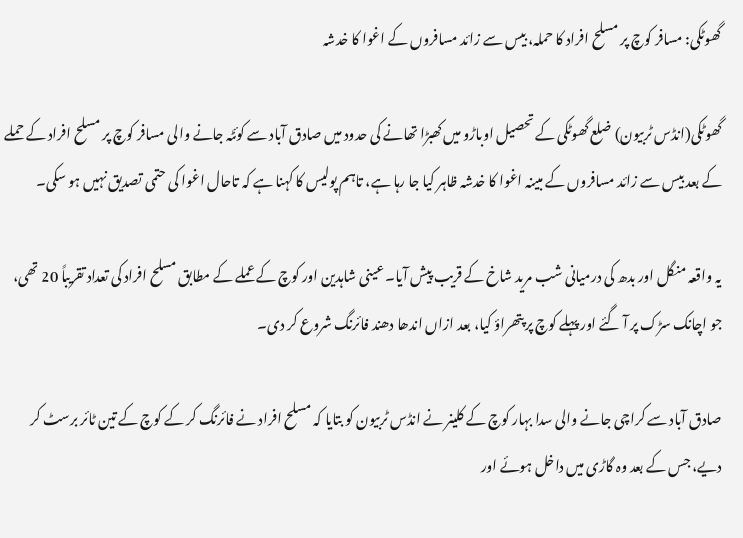گھوٹکی: مسافر کوچ پر مسلح افراد کا حملہ، بیس سے زائد مسافروں کے اغوا کا خدشہ

گھوٹکی(انڈس ٹربیون) ضلع گھوٹکی کے تحصیل اوباڑو میں کھبڑا تھانے کی حدود میں صادق آباد سے کوئٹہ جانے والی مسافر کوچ پر مسلح افراد کے حملے کے بعد بیس سے زائد مسافروں کے مبینہ اغوا کا خدشہ ظاہر کیا جا رہا ہے، تاہم پولیس کا کہنا ہے کہ تاحال اغوا کی حتمی تصدیق نہیں ہو سکی۔

یہ واقعہ منگل اور بدھ کی درمیانی شب مرید شاخ کے قریب پیش آیا۔ عینی شاہدین اور کوچ کے عملے کے مطابق مسلح افراد کی تعداد تقریباً 20 تھی، جو اچانک سڑک پر آ گئے اور پہلے کوچ پر پتھراؤ کیا، بعد ازاں اندھا دھند فائرنگ شروع کر دی۔

صادق آباد سے کراچی جانے والی سدا بہار کوچ کے کلینر نے انڈس ٹربیون کو بتایا کہ مسلح افراد نے فائرنگ کر کے کوچ کے تین ٹائر برسٹ کر دیے، جس کے بعد وہ گاڑی میں داخل ہوئے اور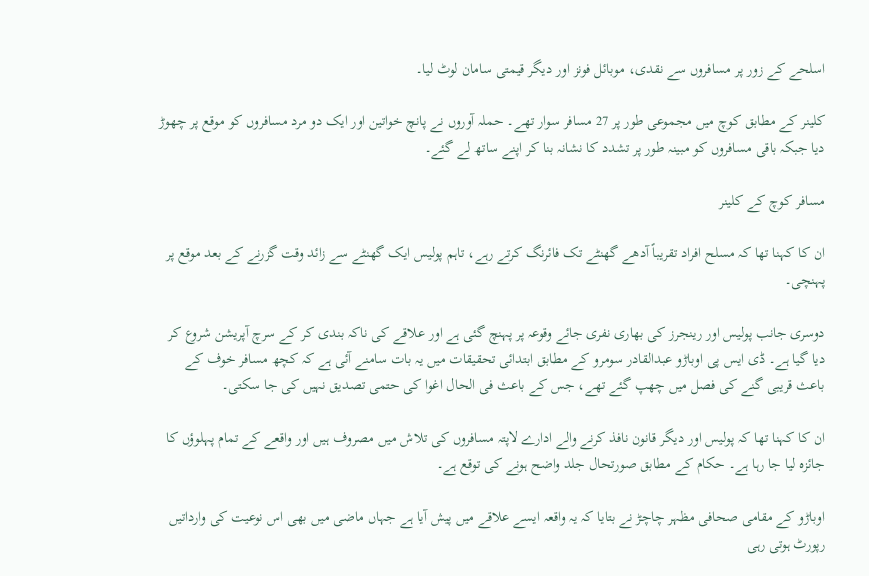اسلحے کے زور پر مسافروں سے نقدی، موبائل فونز اور دیگر قیمتی سامان لوٹ لیا۔

کلینر کے مطابق کوچ میں مجموعی طور پر 27 مسافر سوار تھے۔ حملہ آوروں نے پانچ خواتین اور ایک دو مرد مسافروں کو موقع پر چھوڑ دیا جبکہ باقی مسافروں کو مبینہ طور پر تشدد کا نشانہ بنا کر اپنے ساتھ لے گئے۔

مسافر کوچ کے کلینر

ان کا کہنا تھا کہ مسلح افراد تقریباً آدھے گھنٹے تک فائرنگ کرتے رہے، تاہم پولیس ایک گھنٹے سے زائد وقت گزرنے کے بعد موقع پر پہنچی۔

دوسری جانب پولیس اور رینجرز کی بھاری نفری جائے وقوعہ پر پہنچ گئی ہے اور علاقے کی ناکہ بندی کر کے سرچ آپریشن شروع کر دیا گیا ہے۔ ڈی ایس پی اوباڑو عبدالقادر سومرو کے مطابق ابتدائی تحقیقات میں یہ بات سامنے آئی ہے کہ کچھ مسافر خوف کے باعث قریبی گنے کی فصل میں چھپ گئے تھے، جس کے باعث فی الحال اغوا کی حتمی تصدیق نہیں کی جا سکتی۔

ان کا کہنا تھا کہ پولیس اور دیگر قانون نافذ کرنے والے ادارے لاپتہ مسافروں کی تلاش میں مصروف ہیں اور واقعے کے تمام پہلوؤں کا جائزہ لیا جا رہا ہے۔ حکام کے مطابق صورتحال جلد واضح ہونے کی توقع ہے۔

اوباڑو کے مقامی صحافی مظہر چاچڑ نے بتایا کہ یہ واقعہ ایسے علاقے میں پیش آیا ہے جہاں ماضی میں بھی اس نوعیت کی وارداتیں رپورٹ ہوتی رہی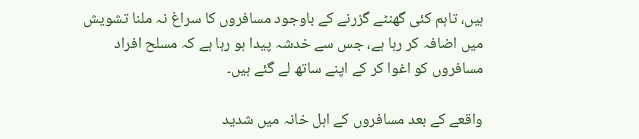ہیں، تاہم کئی گھنٹے گزرنے کے باوجود مسافروں کا سراغ نہ ملنا تشویش میں اضافہ کر رہا ہے، جس سے خدشہ پیدا ہو رہا ہے کہ مسلح افراد مسافروں کو اغوا کر کے اپنے ساتھ لے گئے ہیں۔

واقعے کے بعد مسافروں کے اہل خانہ میں شدید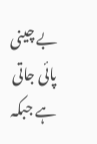بے چینی پائی جاتی ہے جبکہ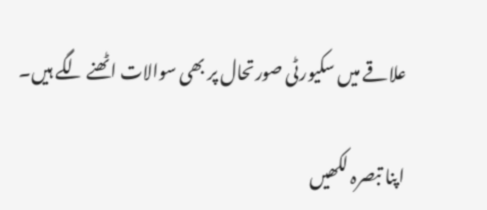علاقے میں سکیورٹی صورتحال پر بھی سوالات اٹھنے لگے ہیں۔

اپنا تبصرہ لکھیں